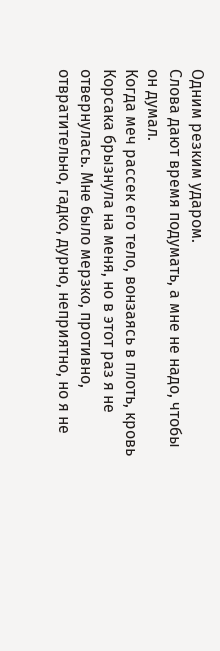Одним резким ударом.
Слова дают время подумать, а мне не надо, чтобы он думал.
Когда меч рассек его тело, вонзаясь в плоть, кровь Корсака брызнула на меня, но в этот раз я не отвернулась. Мне было мерзко, противно, отвратительно, гадко, дурно, неприятно, но я не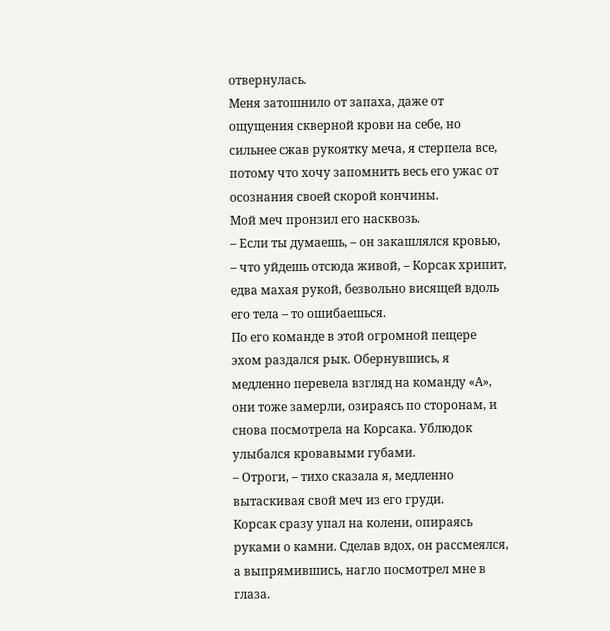отвернулась.
Меня затошнило от запаха, даже от ощущения скверной крови на себе, но сильнее сжав рукоятку меча, я стерпела все, потому что хочу запомнить весь его ужас от осознания своей скорой кончины.
Мой меч пронзил его насквозь.
– Если ты думаешь, – он закашлялся кровью, – что уйдешь отсюда живой, – Корсак хрипит, едва махая рукой, безвольно висящей вдоль его тела – то ошибаешься.
По его команде в этой огромной пещере эхом раздался рык. Обернувшись, я медленно перевела взгляд на команду «А», они тоже замерли, озираясь по сторонам, и снова посмотрела на Корсака. Ублюдок улыбался кровавыми губами.
– Отроги, – тихо сказала я, медленно вытаскивая свой меч из его груди.
Корсак сразу упал на колени, опираясь руками о камни. Сделав вдох, он рассмеялся, а выпрямившись, нагло посмотрел мне в глаза.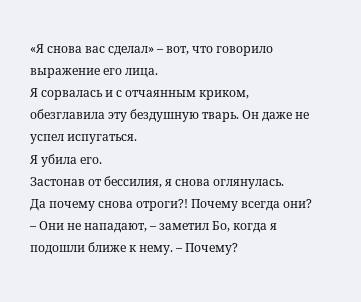«Я снова вас сделал» – вот, что говорило выражение его лица.
Я сорвалась и с отчаянным криком, обезглавила эту бездушную тварь. Он даже не успел испугаться.
Я убила его.
Застонав от бессилия, я снова оглянулась.
Да почему снова отроги?! Почему всегда они?
– Они не нападают, – заметил Бо, когда я подошли ближе к нему. – Почему?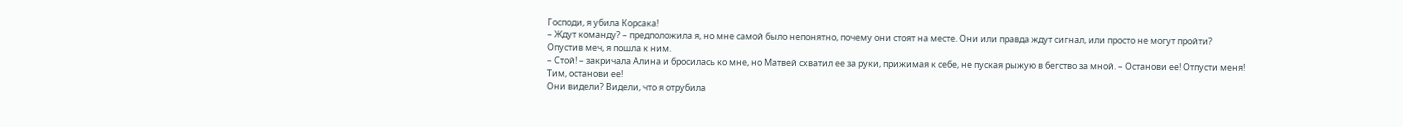Господи, я убила Корсака!
– Ждут команду? – предположила я, но мне самой было непонятно, почему они стоят на месте. Они или правда ждут сигнал, или просто не могут пройти?
Опустив меч, я пошла к ним.
– Стой! – закричала Алина и бросилась ко мне, но Матвей схватил ее за руки, прижимая к себе, не пуская рыжую в бегство за мной. – Останови ее! Отпусти меня! Тим, останови ее!
Они видели? Видели, что я отрубила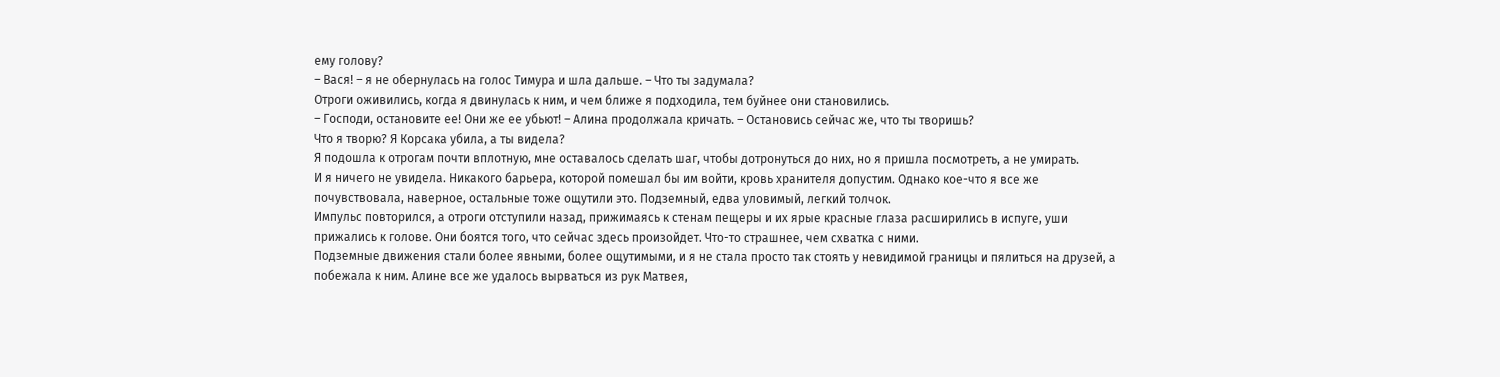ему голову?
– Вася! – я не обернулась на голос Тимура и шла дальше. – Что ты задумала?
Отроги оживились, когда я двинулась к ним, и чем ближе я подходила, тем буйнее они становились.
– Господи, остановите ее! Они же ее убьют! – Алина продолжала кричать. – Остановись сейчас же, что ты творишь?
Что я творю? Я Корсака убила, а ты видела?
Я подошла к отрогам почти вплотную, мне оставалось сделать шаг, чтобы дотронуться до них, но я пришла посмотреть, а не умирать.
И я ничего не увидела. Никакого барьера, которой помешал бы им войти, кровь хранителя допустим. Однако кое-что я все же почувствовала, наверное, остальные тоже ощутили это. Подземный, едва уловимый, легкий толчок.
Импульс повторился, а отроги отступили назад, прижимаясь к стенам пещеры и их ярые красные глаза расширились в испуге, уши прижались к голове. Они боятся того, что сейчас здесь произойдет. Что-то страшнее, чем схватка с ними.
Подземные движения стали более явными, более ощутимыми, и я не стала просто так стоять у невидимой границы и пялиться на друзей, а побежала к ним. Алине все же удалось вырваться из рук Матвея,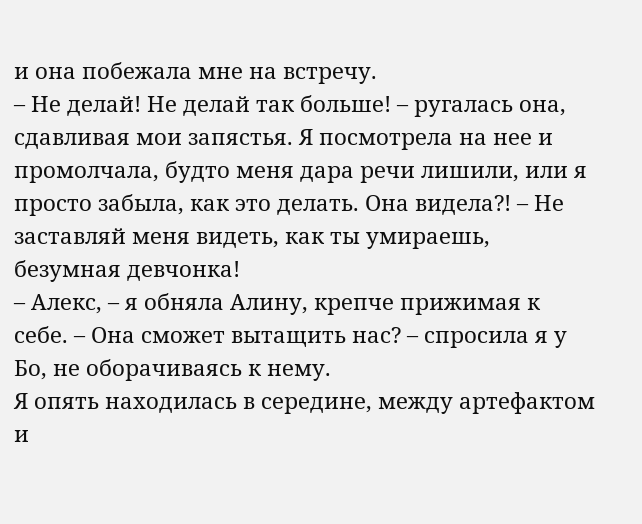и она побежала мне на встречу.
– Не делай! Не делай так больше! – ругалась она, сдавливая мои запястья. Я посмотрела на нее и промолчала, будто меня дара речи лишили, или я просто забыла, как это делать. Она видела?! – Не заставляй меня видеть, как ты умираешь, безумная девчонка!
– Алекс, – я обняла Алину, крепче прижимая к себе. – Она сможет вытащить нас? – спросила я у Бо, не оборачиваясь к нему.
Я опять находилась в середине, между артефактом и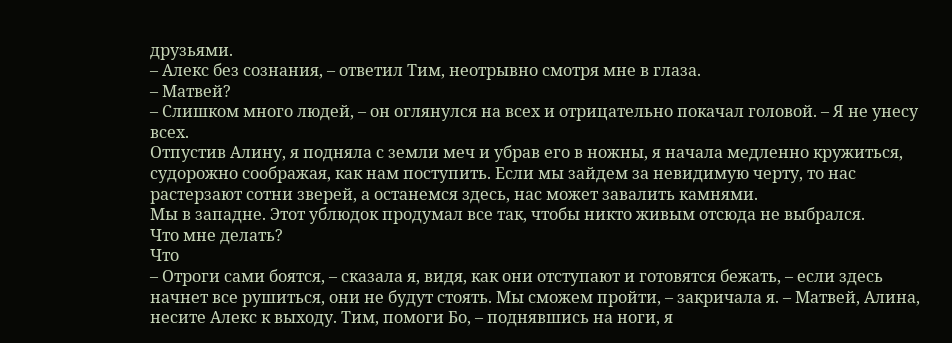друзьями.
– Алекс без сознания, – ответил Тим, неотрывно смотря мне в глаза.
– Матвей?
– Слишком много людей, – он оглянулся на всех и отрицательно покачал головой. – Я не унесу всех.
Отпустив Алину, я подняла с земли меч и убрав его в ножны, я начала медленно кружиться, судорожно соображая, как нам поступить. Если мы зайдем за невидимую черту, то нас растерзают сотни зверей, а останемся здесь, нас может завалить камнями.
Мы в западне. Этот ублюдок продумал все так, чтобы никто живым отсюда не выбрался.
Что мне делать?
Что
– Отроги сами боятся, – сказала я, видя, как они отступают и готовятся бежать, – если здесь начнет все рушиться, они не будут стоять. Мы сможем пройти, – закричала я. – Матвей, Алина, несите Алекс к выходу. Тим, помоги Бо, – поднявшись на ноги, я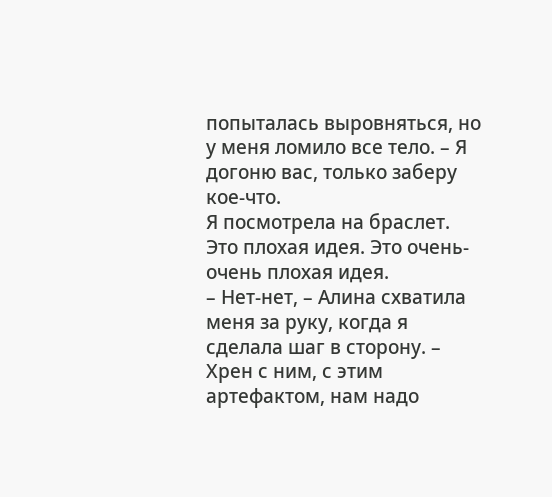попыталась выровняться, но у меня ломило все тело. – Я догоню вас, только заберу кое-что.
Я посмотрела на браслет. Это плохая идея. Это очень-очень плохая идея.
– Нет-нет, – Алина схватила меня за руку, когда я сделала шаг в сторону. – Хрен с ним, с этим артефактом, нам надо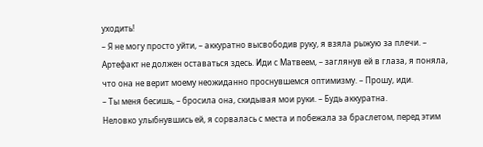уходить!
– Я не могу просто уйти, – аккуратно высвободив руку, я взяла рыжую за плечи. – Артефакт не должен оставаться здесь. Иди с Матвеем, – заглянув ей в глаза, я поняла, что она не верит моему неожиданно проснувшемся оптимизму. – Прошу, иди.
– Ты меня бесишь, – бросила она, скидывая мои руки. – Будь аккуратна.
Неловко улыбнувшись ей, я сорвалась с места и побежала за браслетом, перед этим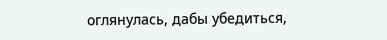оглянулась, дабы убедиться,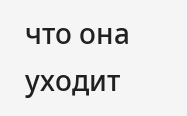что она уходит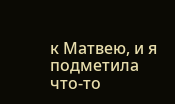к Матвею, и я подметила что-то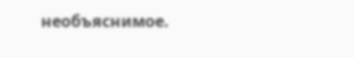необъяснимое.